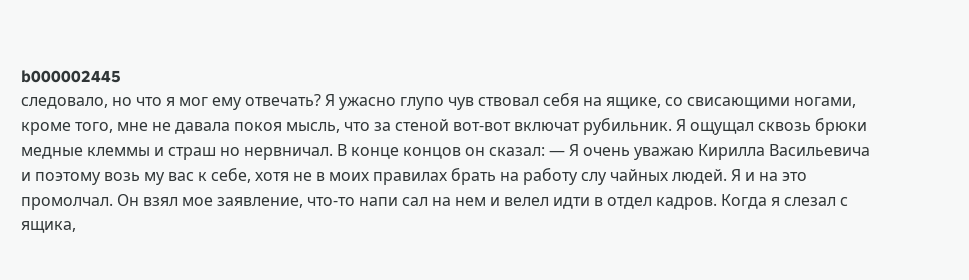b000002445
следовало, но что я мог ему отвечать? Я ужасно глупо чув ствовал себя на ящике, со свисающими ногами, кроме того, мне не давала покоя мысль, что за стеной вот-вот включат рубильник. Я ощущал сквозь брюки медные клеммы и страш но нервничал. В конце концов он сказал: — Я очень уважаю Кирилла Васильевича и поэтому возь му вас к себе, хотя не в моих правилах брать на работу слу чайных людей. Я и на это промолчал. Он взял мое заявление, что-то напи сал на нем и велел идти в отдел кадров. Когда я слезал с ящика,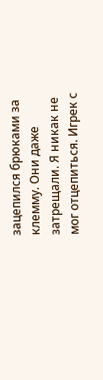зацепился брюками за клемму. Они даже затрещали. Я никак не мог отцепиться. Игрек с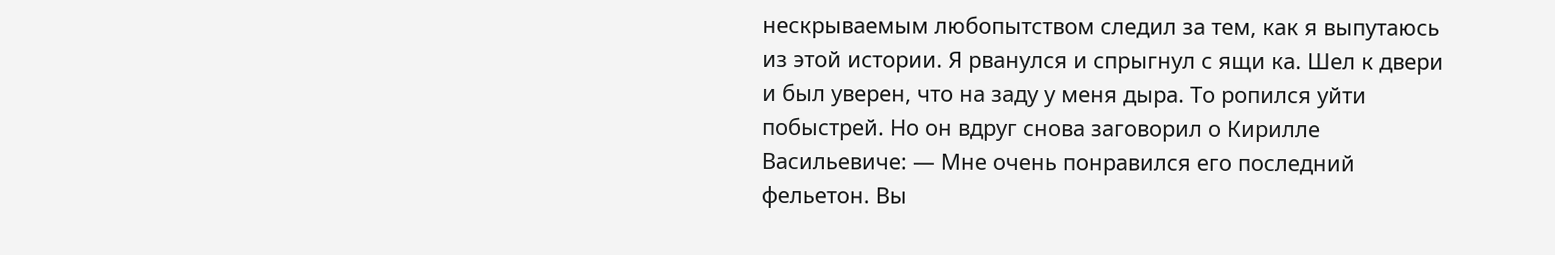нескрываемым любопытством следил за тем, как я выпутаюсь из этой истории. Я рванулся и спрыгнул с ящи ка. Шел к двери и был уверен, что на заду у меня дыра. То ропился уйти побыстрей. Но он вдруг снова заговорил о Кирилле Васильевиче: — Мне очень понравился его последний фельетон. Вы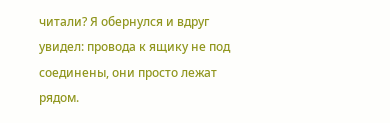читали? Я обернулся и вдруг увидел: провода к ящику не под соединены, они просто лежат рядом.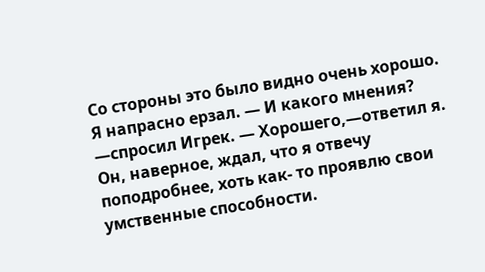Со стороны это было видно очень хорошо. Я напрасно ерзал. — И какого мнения? —спросил Игрек. — Хорошего,—ответил я. Он, наверное, ждал, что я отвечу поподробнее, хоть как- то проявлю свои умственные способности.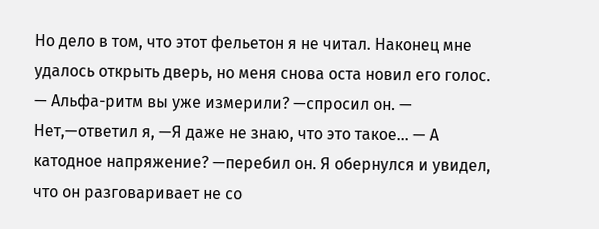Но дело в том, что этот фельетон я не читал. Наконец мне удалось открыть дверь, но меня снова оста новил его голос. — Альфа-ритм вы уже измерили? —спросил он. — Нет,—ответил я, —Я даже не знаю, что это такое... — А катодное напряжение? —перебил он. Я обернулся и увидел, что он разговаривает не со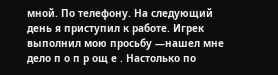мной. По телефону. На следующий день я приступил к работе. Игрек выполнил мою просьбу —нашел мне дело п о п р ощ е . Настолько по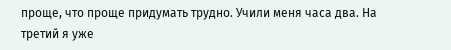проще, что проще придумать трудно. Учили меня часа два. На третий я уже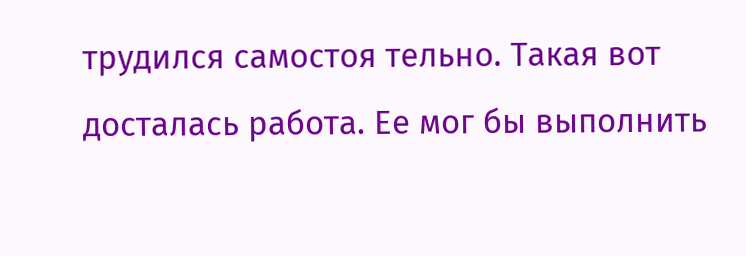трудился самостоя тельно. Такая вот досталась работа. Ее мог бы выполнить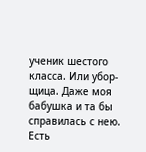ученик шестого класса. Или убор- щица. Даже моя бабушка и та бы справилась с нею. Есть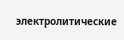электролитические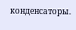конденсаторы.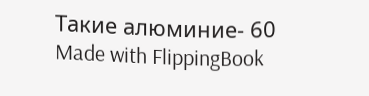Такие алюминие- 60
Made with FlippingBook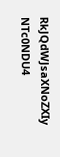RkJQdWJsaXNoZXIy NTc0NDU4